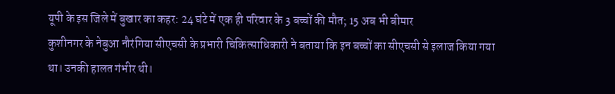यूपी के इस जिले में बुखार का कहर: 24 घंटे में एक ही परिवार के 3 बच्चों की मौत; 15 अब भी बीमार
कुशीनगर के नेबुआ नौरंगिया सीएचसी के प्रभारी चिकित्साधिकारी ने बताया कि इन बच्चों का सीएचसी से इलाज किया गया था। उनकी हालत गंभीर थी।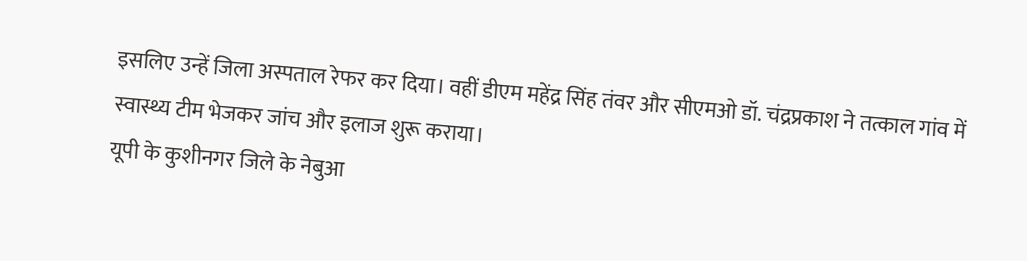इसलिए उन्हें जिला अस्पताल रेफर कर दिया। वहीं डीएम महेंद्र सिंह तंवर और सीएमओ डॉ. चंद्रप्रकाश ने तत्काल गांव में स्वास्थ्य टीम भेजकर जांच और इलाज शुरू कराया।
यूपी के कुशीनगर जिले के नेबुआ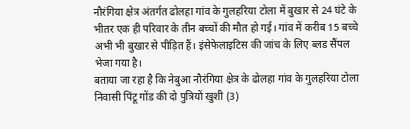नौरंगिया क्षेत्र अंतर्गत ढोलहा गांव के गुलहरिया टोला में बुखार से 24 घंटे के भीतर एक ही परिवार के तीन बच्चों की मौत हो गई। गांव में करीब 15 बच्चे अभी भी बुखार से पीड़ित हैं। इंसेफेलाइटिस की जांच के लिए ब्लड सैंपल भेजा गया है।
बताया जा रहा है कि नेबुआ नौरंगिया क्षेत्र के ढोलहा गांव के गुलहरिया टोला निवासी पिंटू गोंड की दो पुत्रियों खुशी (3)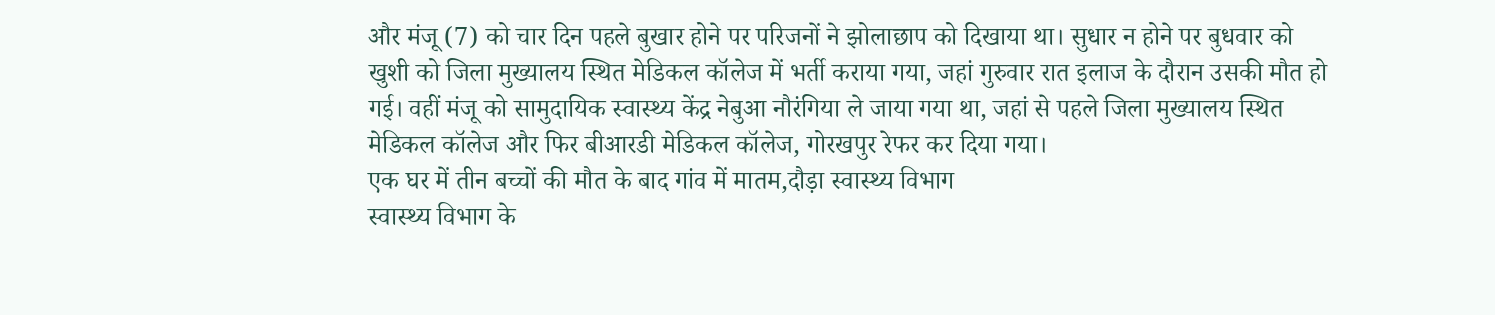और मंजू (7) को चार दिन पहले बुखार होने पर परिजनों ने झोलाछाप को दिखाया था। सुधार न होने पर बुधवार को खुशी को जिला मुख्यालय स्थित मेडिकल कॉलेज में भर्ती कराया गया, जहां गुरुवार रात इलाज के दौरान उसकी मौत हो गई। वहीं मंजू को सामुदायिक स्वास्थ्य केंद्र नेबुआ नौरंगिया ले जाया गया था, जहां से पहले जिला मुख्यालय स्थित मेडिकल कॉलेज और फिर बीआरडी मेडिकल कॉलेज, गोरखपुर रेफर कर दिया गया।
एक घर में तीन बच्चों की मौत के बाद गांव में मातम,दौड़ा स्वास्थ्य विभाग
स्वास्थ्य विभाग के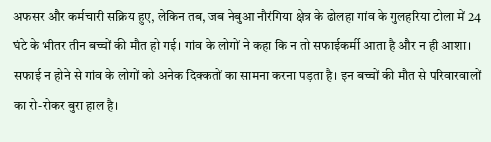अफसर और कर्मचारी सक्रिय हुए, लेकिन तब, जब नेबुआ नौरंगिया क्षेत्र के ढोलहा गांव के गुलहरिया टोला में 24 घंटे के भीतर तीन बच्चों की मौत हो गई। गांव के लोगों ने कहा कि न तो सफाईकर्मी आता है और न ही आशा। सफाई न होने से गांव के लोगों को अनेक दिक्कतों का सामना करना पड़ता है। इन बच्चों की मौत से परिवारवालों का रो-रोकर बुरा हाल है।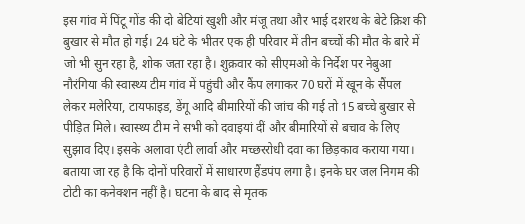इस गांव में पिंटू गोंड की दो बेटियां खुशी और मंजू तथा और भाई दशरथ के बेटे क्रिश की बुखार से मौत हो गई। 24 घंटे के भीतर एक ही परिवार में तीन बच्चों की मौत के बारे में जो भी सुन रहा है, शोक जता रहा है। शुक्रवार को सीएमओ के निर्देश पर नेबुआ नौरंगिया की स्वास्थ्य टीम गांव में पहुंची और कैंप लगाकर 70 घरों में खून के सैंपल लेकर मलेरिया, टायफाइड, डेंगू आदि बीमारियों की जांच की गई तो 15 बच्चे बुखार से पीड़ित मिले। स्वास्थ्य टीम ने सभी को दवाइयां दीं और बीमारियों से बचाव के लिए सुझाव दिए। इसके अलावा एंटी लार्वा और मच्छररोधी दवा का छिड़काव कराया गया।
बताया जा रह है कि दोनों परिवारों में साधारण हैंडपंप लगा है। इनके घर जल निगम की टोटी का कनेक्शन नहीं है। घटना के बाद से मृतक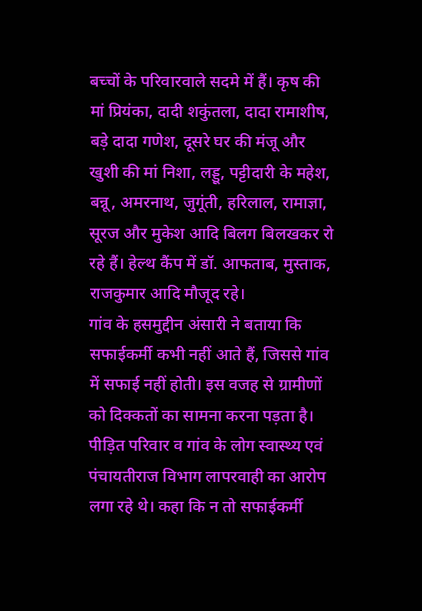बच्चों के परिवारवाले सदमे में हैं। कृष की मां प्रियंका, दादी शकुंतला, दादा रामाशीष, बड़े दादा गणेश, दूसरे घर की मंजू और खुशी की मां निशा, लड्डू, पट्टीदारी के महेश, बन्नू, अमरनाथ, जुगूंती, हरिलाल, रामाज्ञा, सूरज और मुकेश आदि बिलग बिलखकर रो रहे हैं। हेल्थ कैंप में डॉ. आफताब, मुस्ताक, राजकुमार आदि मौजूद रहे।
गांव के हसमुद्दीन अंसारी ने बताया कि सफाईकर्मी कभी नहीं आते हैं, जिससे गांव में सफाई नहीं होती। इस वजह से ग्रामीणों को दिक्कतों का सामना करना पड़ता है। पीड़ित परिवार व गांव के लोग स्वास्थ्य एवं पंचायतीराज विभाग लापरवाही का आरोप लगा रहे थे। कहा कि न तो सफाईकर्मी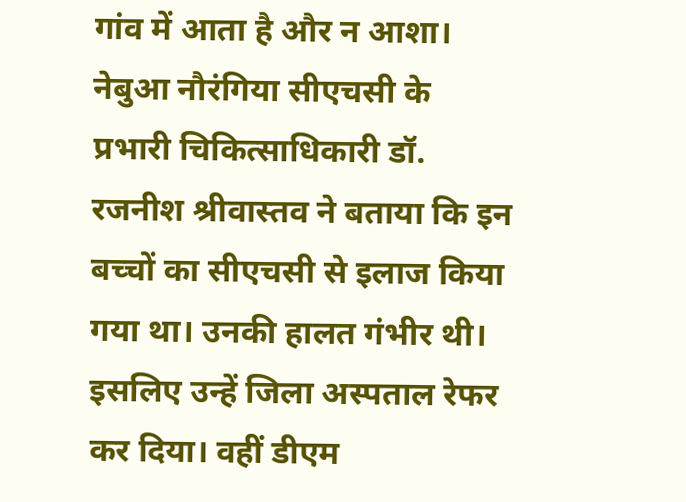गांव में आता है और न आशा।
नेबुआ नौरंगिया सीएचसी के प्रभारी चिकित्साधिकारी डॉ. रजनीश श्रीवास्तव ने बताया कि इन बच्चों का सीएचसी से इलाज किया गया था। उनकी हालत गंभीर थी। इसलिए उन्हें जिला अस्पताल रेफर कर दिया। वहीं डीएम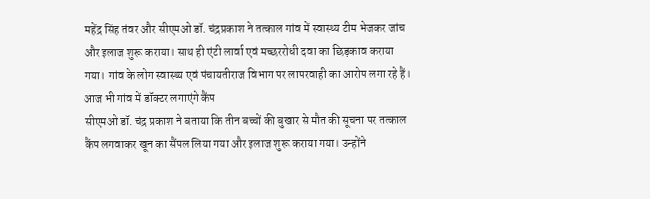महेंद्र सिंह तंवर और सीएमओ डॉ. चंद्रप्रकाश ने तत्काल गांव में स्वास्थ्य टीम भेजकर जांच और इलाज शुरू कराया। साथ ही एंटी लार्वा एवं मच्छररोधी दवा का छिड़काव कराया गया। गांव के लोग स्वास्थ्य एवं पंचायतीराज विभाग पर लापरवाही का आरोप लगा रहे हैं।
आज भी गांव में डॉक्टर लगाएंगे कैंप
सीएमओ डॉ. चंद्र प्रकाश ने बताया कि तीन बच्चों की बुखार से मौत की सूचना पर तत्काल कैंप लगवाकर खून का सैंपल लिया गया और इलाज शुरू कराया गया। उन्होंने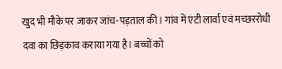खुद भी मौके पर जाकर जांच-पड़ताल की। गांव में एंटी लार्वा एवं मच्छररोधी दवा का छिड़काव कराया गया है। बच्चों को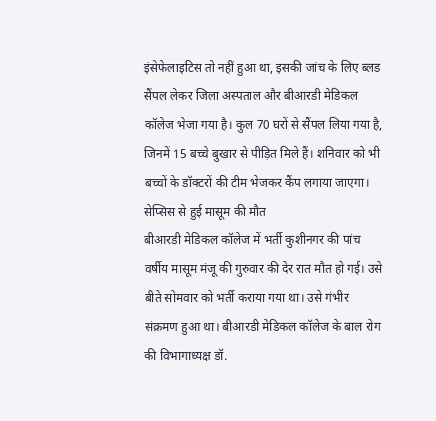इंसेफेलाइटिस तो नहीं हुआ था, इसकी जांच के लिए ब्लड सैंपल लेकर जिला अस्पताल और बीआरडी मेडिकल कॉलेज भेजा गया है। कुल 70 घरों से सैंपल लिया गया है, जिनमें 15 बच्चे बुखार से पीड़ित मिले हैं। शनिवार को भी बच्चों के डॉक्टरों की टीम भेजकर कैंप लगाया जाएगा।
सेप्सिस से हुई मासूम की मौत
बीआरडी मेडिकल कॉलेज में भर्ती कुशीनगर की पांच वर्षीय मासूम मंजू की गुरुवार की देर रात मौत हो गई। उसे बीते सोमवार को भर्ती कराया गया था। उसे गंभीर संक्रमण हुआ था। बीआरडी मेडिकल कॉलेज के बाल रोग की विभागाध्यक्ष डॉ.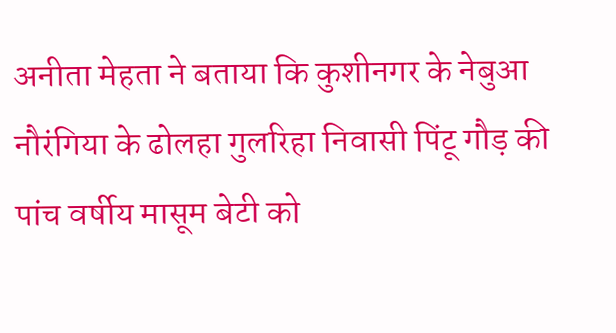अनीता मेहता ने बताया कि कुशीनगर के नेबुआ नौरंगिया के ढोलहा गुलरिहा निवासी पिंटू गौड़ की पांच वर्षीय मासूम बेटी को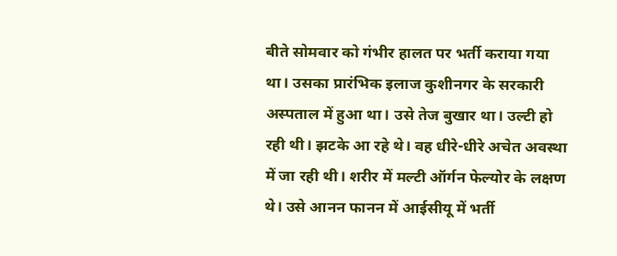बीते सोमवार को गंभीर हालत पर भर्ती कराया गया था। उसका प्रारंभिक इलाज कुशीनगर के सरकारी अस्पताल में हुआ था। उसे तेज बुखार था। उल्टी हो रही थी। झटके आ रहे थे। वह धीरे-धीरे अचेत अवस्था में जा रही थी। शरीर में मल्टी ऑर्गन फेल्योर के लक्षण थे। उसे आनन फानन में आईसीयू में भर्ती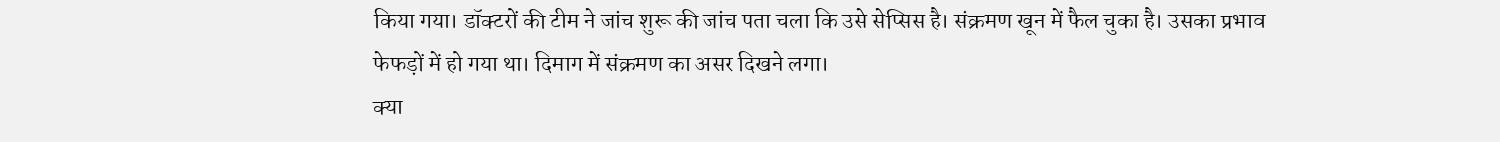किया गया। डॉक्टरों की टीम ने जांच शुरू की जांच पता चला कि उसे सेप्सिस है। संक्रमण खून में फैल चुका है। उसका प्रभाव फेफड़ों में हो गया था। दिमाग में संक्रमण का असर दिखने लगा।
क्या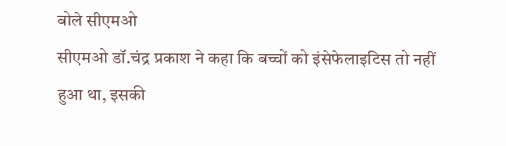बोले सीएमओ
सीएमओ डॉ.चंद्र प्रकाश ने कहा कि बच्चों को इंसेफेलाइटिस तो नहीं हुआ था, इसकी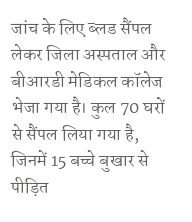जांच के लिए ब्लड सैंपल लेकर जिला अस्पताल और बीआरडी मेडिकल कॉलेज भेजा गया है। कुल 70 घरों से सैंपल लिया गया है, जिनमें 15 बच्चे बुखार से पीड़ित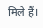मिले हैं।